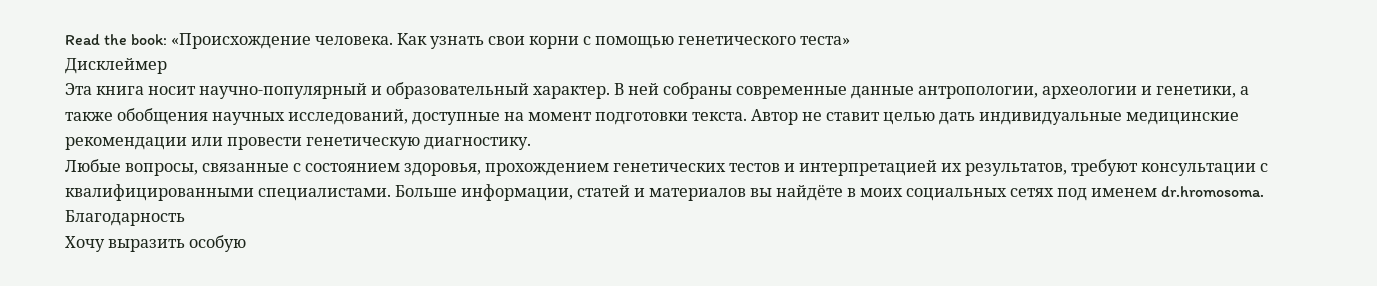Read the book: «Происхождение человека. Как узнать свои корни с помощью генетического теста»
Дисклеймер
Эта книга носит научно-популярный и образовательный характер. В ней собраны современные данные антропологии, археологии и генетики, а также обобщения научных исследований, доступные на момент подготовки текста. Автор не ставит целью дать индивидуальные медицинские рекомендации или провести генетическую диагностику.
Любые вопросы, связанные с состоянием здоровья, прохождением генетических тестов и интерпретацией их результатов, требуют консультации с квалифицированными специалистами. Больше информации, статей и материалов вы найдёте в моих социальных сетях под именем dr.hromosoma.
Благодарность
Хочу выразить особую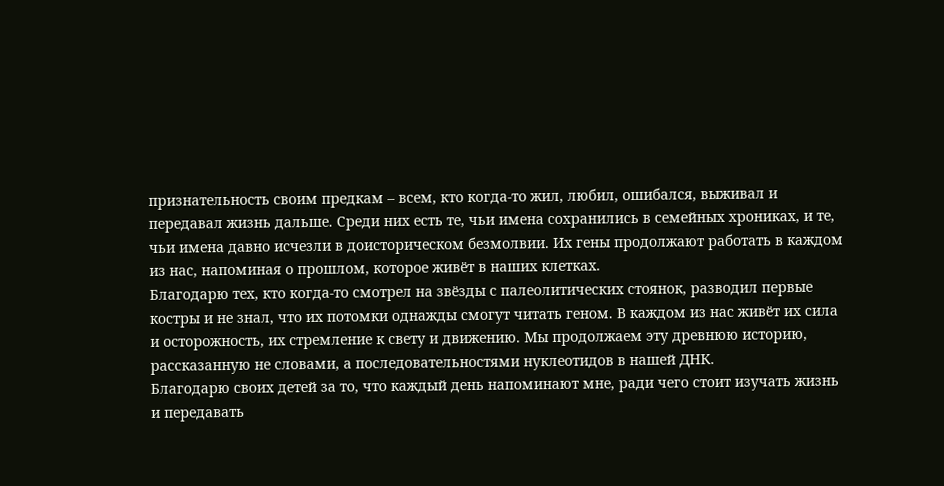признательность своим предкам – всем, кто когда-то жил, любил, ошибался, выживал и передавал жизнь дальше. Среди них есть те, чьи имена сохранились в семейных хрониках, и те, чьи имена давно исчезли в доисторическом безмолвии. Их гены продолжают работать в каждом из нас, напоминая о прошлом, которое живёт в наших клетках.
Благодарю тех, кто когда-то смотрел на звёзды с палеолитических стоянок, разводил первые костры и не знал, что их потомки однажды смогут читать геном. В каждом из нас живёт их сила и осторожность, их стремление к свету и движению. Мы продолжаем эту древнюю историю, рассказанную не словами, а последовательностями нуклеотидов в нашей ДНК.
Благодарю своих детей за то, что каждый день напоминают мне, ради чего стоит изучать жизнь и передавать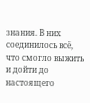знания. В них соединилось всё, что смогло выжить и дойти до настоящего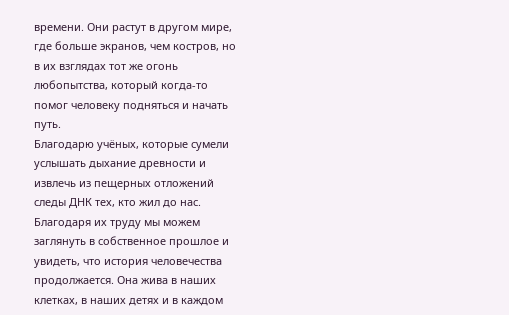времени. Они растут в другом мире, где больше экранов, чем костров, но в их взглядах тот же огонь любопытства, который когда-то помог человеку подняться и начать путь.
Благодарю учёных, которые сумели услышать дыхание древности и извлечь из пещерных отложений следы ДНК тех, кто жил до нас. Благодаря их труду мы можем заглянуть в собственное прошлое и увидеть, что история человечества продолжается. Она жива в наших клетках, в наших детях и в каждом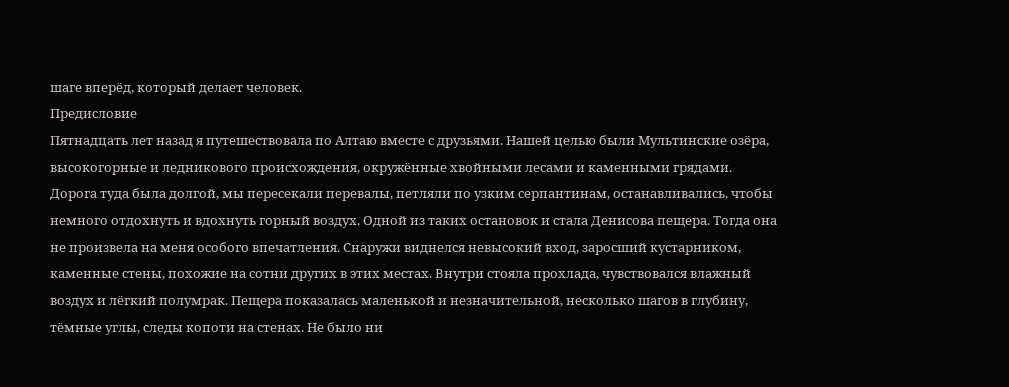шаге вперёд, который делает человек.
Предисловие
Пятнадцать лет назад я путешествовала по Алтаю вместе с друзьями. Нашей целью были Мультинские озёра, высокогорные и ледникового происхождения, окружённые хвойными лесами и каменными грядами. Дорога туда была долгой, мы пересекали перевалы, петляли по узким серпантинам, останавливались, чтобы немного отдохнуть и вдохнуть горный воздух. Одной из таких остановок и стала Денисова пещера. Тогда она не произвела на меня особого впечатления. Снаружи виднелся невысокий вход, заросший кустарником, каменные стены, похожие на сотни других в этих местах. Внутри стояла прохлада, чувствовался влажный воздух и лёгкий полумрак. Пещера показалась маленькой и незначительной, несколько шагов в глубину, тёмные углы, следы копоти на стенах. Не было ни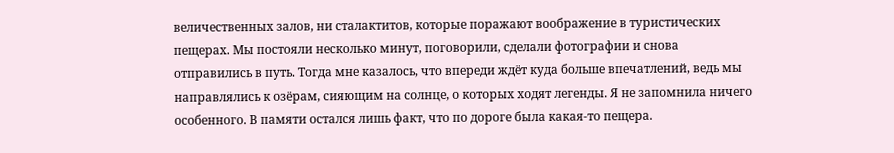величественных залов, ни сталактитов, которые поражают воображение в туристических пещерах. Мы постояли несколько минут, поговорили, сделали фотографии и снова отправились в путь. Тогда мне казалось, что впереди ждёт куда больше впечатлений, ведь мы направлялись к озёрам, сияющим на солнце, о которых ходят легенды. Я не запомнила ничего особенного. В памяти остался лишь факт, что по дороге была какая-то пещера.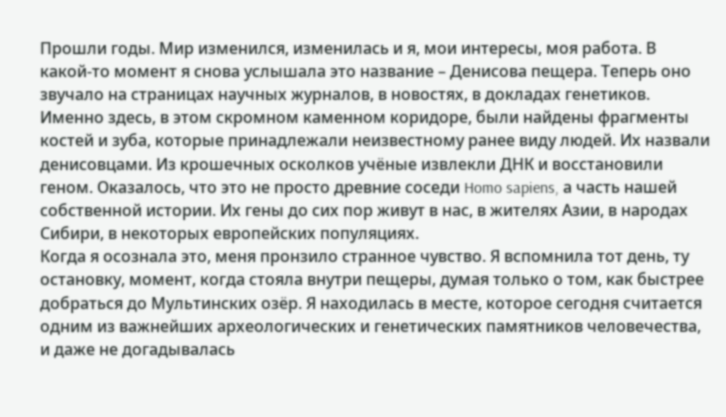Прошли годы. Мир изменился, изменилась и я, мои интересы, моя работа. В какой-то момент я снова услышала это название – Денисова пещера. Теперь оно звучало на страницах научных журналов, в новостях, в докладах генетиков. Именно здесь, в этом скромном каменном коридоре, были найдены фрагменты костей и зуба, которые принадлежали неизвестному ранее виду людей. Их назвали денисовцами. Из крошечных осколков учёные извлекли ДНК и восстановили геном. Оказалось, что это не просто древние соседи Homo sapiens, а часть нашей собственной истории. Их гены до сих пор живут в нас, в жителях Азии, в народах Сибири, в некоторых европейских популяциях.
Когда я осознала это, меня пронзило странное чувство. Я вспомнила тот день, ту остановку, момент, когда стояла внутри пещеры, думая только о том, как быстрее добраться до Мультинских озёр. Я находилась в месте, которое сегодня считается одним из важнейших археологических и генетических памятников человечества, и даже не догадывалась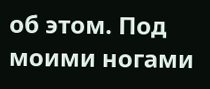об этом. Под моими ногами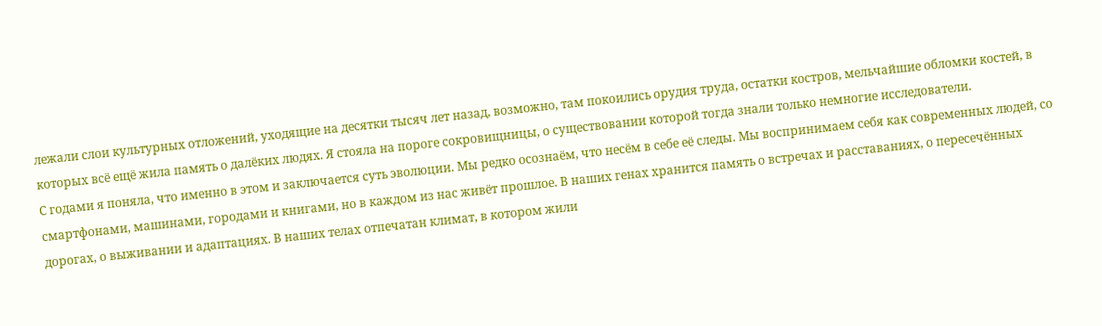лежали слои культурных отложений, уходящие на десятки тысяч лет назад, возможно, там покоились орудия труда, остатки костров, мельчайшие обломки костей, в которых всё ещё жила память о далёких людях. Я стояла на пороге сокровищницы, о существовании которой тогда знали только немногие исследователи.
С годами я поняла, что именно в этом и заключается суть эволюции. Мы редко осознаём, что несём в себе её следы. Мы воспринимаем себя как современных людей, со смартфонами, машинами, городами и книгами, но в каждом из нас живёт прошлое. В наших генах хранится память о встречах и расставаниях, о пересечённых дорогах, о выживании и адаптациях. В наших телах отпечатан климат, в котором жили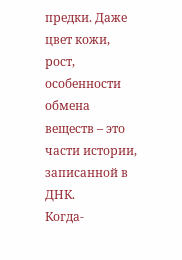предки. Даже цвет кожи, рост, особенности обмена веществ – это части истории, записанной в ДНК.
Когда-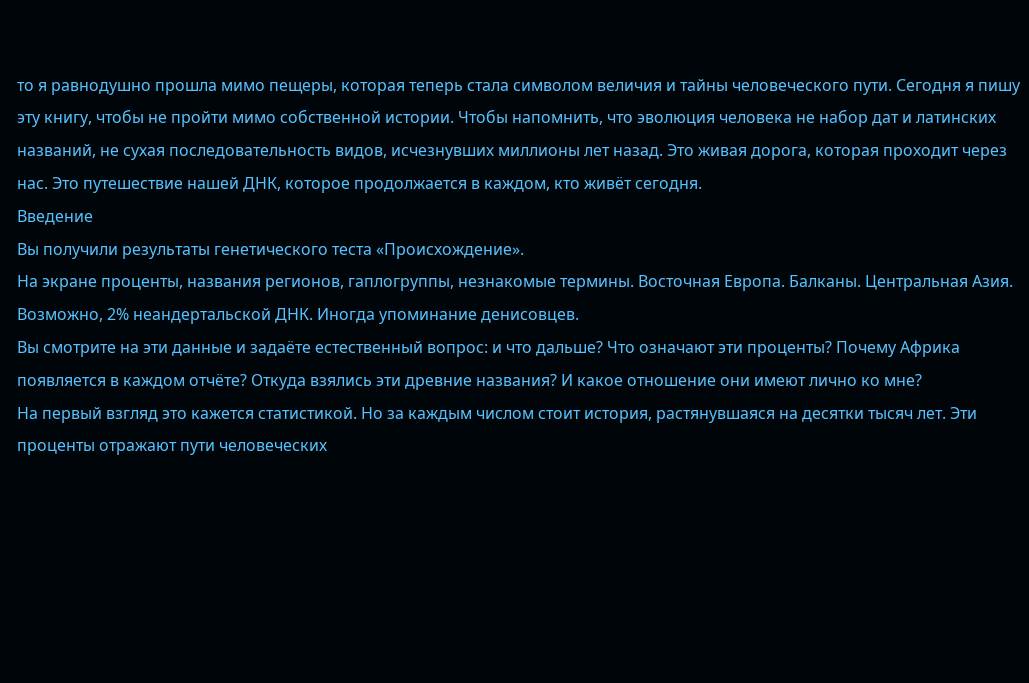то я равнодушно прошла мимо пещеры, которая теперь стала символом величия и тайны человеческого пути. Сегодня я пишу эту книгу, чтобы не пройти мимо собственной истории. Чтобы напомнить, что эволюция человека не набор дат и латинских названий, не сухая последовательность видов, исчезнувших миллионы лет назад. Это живая дорога, которая проходит через нас. Это путешествие нашей ДНК, которое продолжается в каждом, кто живёт сегодня.
Введение
Вы получили результаты генетического теста «Происхождение».
На экране проценты, названия регионов, гаплогруппы, незнакомые термины. Восточная Европа. Балканы. Центральная Азия. Возможно, 2% неандертальской ДНК. Иногда упоминание денисовцев.
Вы смотрите на эти данные и задаёте естественный вопрос: и что дальше? Что означают эти проценты? Почему Африка появляется в каждом отчёте? Откуда взялись эти древние названия? И какое отношение они имеют лично ко мне?
На первый взгляд это кажется статистикой. Но за каждым числом стоит история, растянувшаяся на десятки тысяч лет. Эти проценты отражают пути человеческих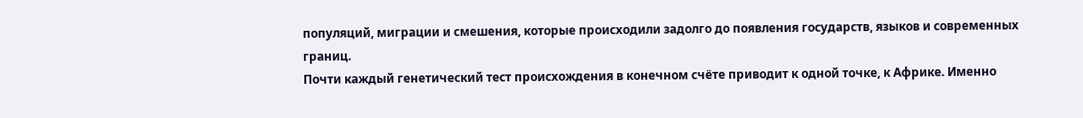популяций, миграции и смешения, которые происходили задолго до появления государств, языков и современных границ.
Почти каждый генетический тест происхождения в конечном счёте приводит к одной точке, к Африке. Именно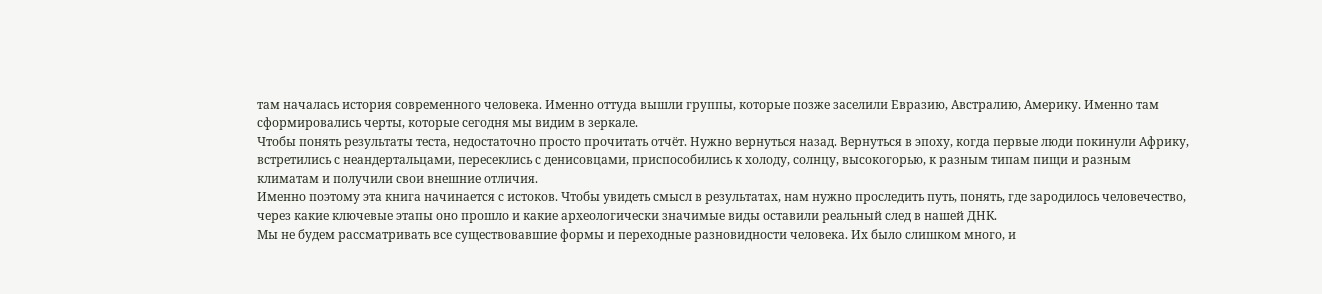там началась история современного человека. Именно оттуда вышли группы, которые позже заселили Евразию, Австралию, Америку. Именно там сформировались черты, которые сегодня мы видим в зеркале.
Чтобы понять результаты теста, недостаточно просто прочитать отчёт. Нужно вернуться назад. Вернуться в эпоху, когда первые люди покинули Африку, встретились с неандертальцами, пересеклись с денисовцами, приспособились к холоду, солнцу, высокогорью, к разным типам пищи и разным климатам и получили свои внешние отличия.
Именно поэтому эта книга начинается с истоков. Чтобы увидеть смысл в результатах, нам нужно проследить путь, понять, где зародилось человечество, через какие ключевые этапы оно прошло и какие археологически значимые виды оставили реальный след в нашей ДНК.
Мы не будем рассматривать все существовавшие формы и переходные разновидности человека. Их было слишком много, и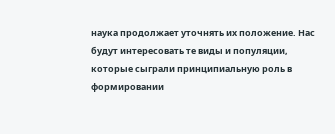наука продолжает уточнять их положение. Нас будут интересовать те виды и популяции, которые сыграли принципиальную роль в формировании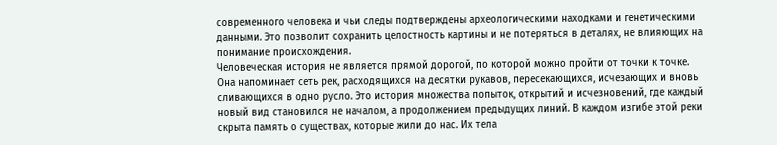современного человека и чьи следы подтверждены археологическими находками и генетическими данными. Это позволит сохранить целостность картины и не потеряться в деталях, не влияющих на понимание происхождения.
Человеческая история не является прямой дорогой, по которой можно пройти от точки к точке. Она напоминает сеть рек, расходящихся на десятки рукавов, пересекающихся, исчезающих и вновь сливающихся в одно русло. Это история множества попыток, открытий и исчезновений, где каждый новый вид становился не началом, а продолжением предыдущих линий. В каждом изгибе этой реки скрыта память о существах, которые жили до нас. Их тела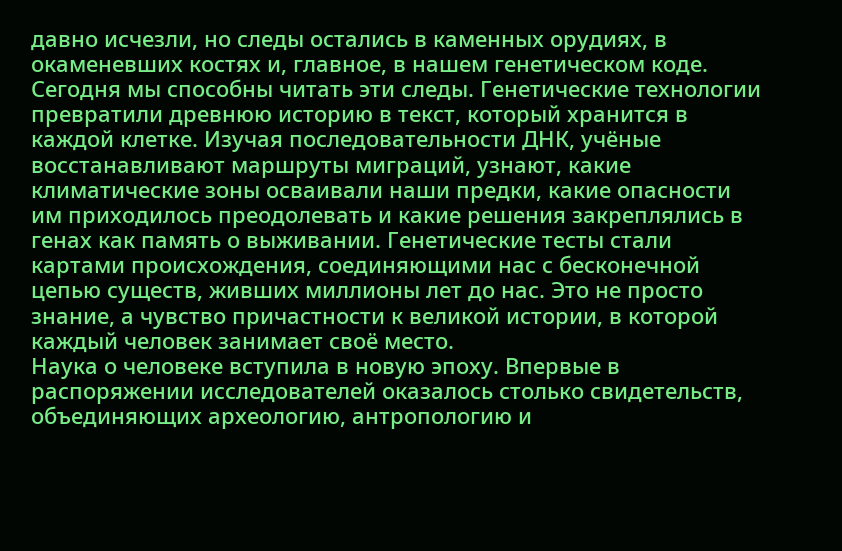давно исчезли, но следы остались в каменных орудиях, в окаменевших костях и, главное, в нашем генетическом коде.
Сегодня мы способны читать эти следы. Генетические технологии превратили древнюю историю в текст, который хранится в каждой клетке. Изучая последовательности ДНК, учёные восстанавливают маршруты миграций, узнают, какие климатические зоны осваивали наши предки, какие опасности им приходилось преодолевать и какие решения закреплялись в генах как память о выживании. Генетические тесты стали картами происхождения, соединяющими нас с бесконечной цепью существ, живших миллионы лет до нас. Это не просто знание, а чувство причастности к великой истории, в которой каждый человек занимает своё место.
Наука о человеке вступила в новую эпоху. Впервые в распоряжении исследователей оказалось столько свидетельств, объединяющих археологию, антропологию и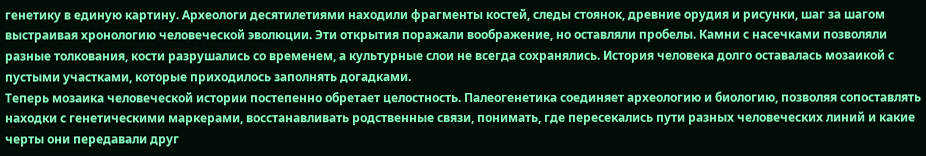генетику в единую картину. Археологи десятилетиями находили фрагменты костей, следы стоянок, древние орудия и рисунки, шаг за шагом выстраивая хронологию человеческой эволюции. Эти открытия поражали воображение, но оставляли пробелы. Камни с насечками позволяли разные толкования, кости разрушались со временем, а культурные слои не всегда сохранялись. История человека долго оставалась мозаикой с пустыми участками, которые приходилось заполнять догадками.
Теперь мозаика человеческой истории постепенно обретает целостность. Палеогенетика соединяет археологию и биологию, позволяя сопоставлять находки с генетическими маркерами, восстанавливать родственные связи, понимать, где пересекались пути разных человеческих линий и какие черты они передавали друг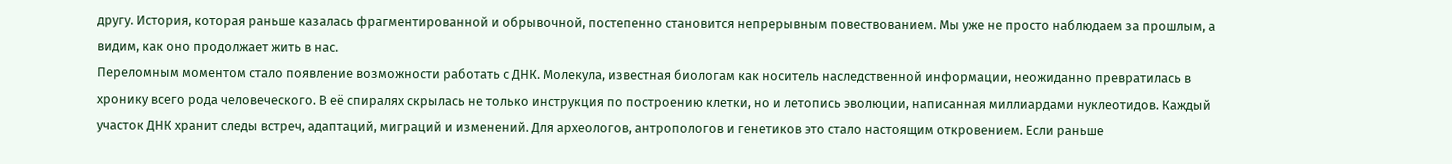другу. История, которая раньше казалась фрагментированной и обрывочной, постепенно становится непрерывным повествованием. Мы уже не просто наблюдаем за прошлым, а видим, как оно продолжает жить в нас.
Переломным моментом стало появление возможности работать с ДНК. Молекула, известная биологам как носитель наследственной информации, неожиданно превратилась в хронику всего рода человеческого. В её спиралях скрылась не только инструкция по построению клетки, но и летопись эволюции, написанная миллиардами нуклеотидов. Каждый участок ДНК хранит следы встреч, адаптаций, миграций и изменений. Для археологов, антропологов и генетиков это стало настоящим откровением. Если раньше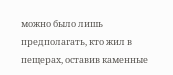можно было лишь предполагать, кто жил в пещерах, оставив каменные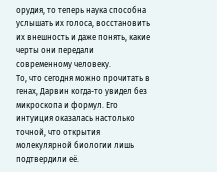орудия, то теперь наука способна услышать их голоса, восстановить их внешность и даже понять, какие черты они передали современному человеку.
То, что сегодня можно прочитать в генах, Дарвин когда-то увидел без микроскопа и формул. Его интуиция оказалась настолько точной, что открытия молекулярной биологии лишь подтвердили её.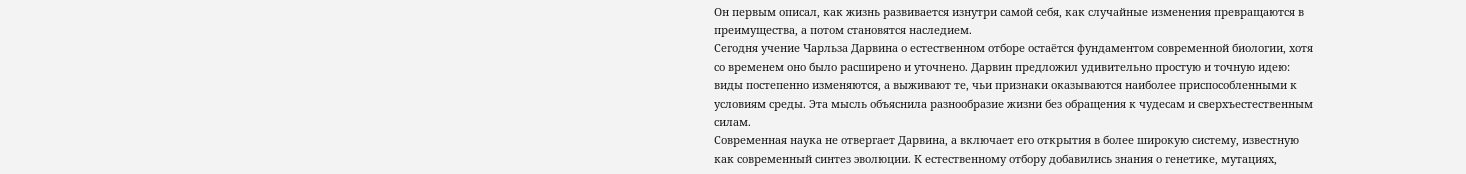Он первым описал, как жизнь развивается изнутри самой себя, как случайные изменения превращаются в преимущества, а потом становятся наследием.
Сегодня учение Чарльза Дарвина о естественном отборе остаётся фундаментом современной биологии, хотя со временем оно было расширено и уточнено. Дарвин предложил удивительно простую и точную идею: виды постепенно изменяются, а выживают те, чьи признаки оказываются наиболее приспособленными к условиям среды. Эта мысль объяснила разнообразие жизни без обращения к чудесам и сверхъестественным силам.
Современная наука не отвергает Дарвина, а включает его открытия в более широкую систему, известную как современный синтез эволюции. К естественному отбору добавились знания о генетике, мутациях,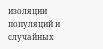изоляции популяций и случайных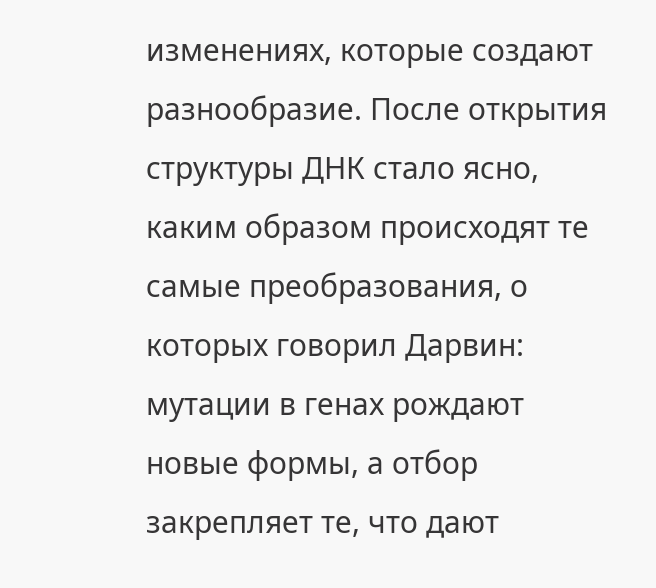изменениях, которые создают разнообразие. После открытия структуры ДНК стало ясно, каким образом происходят те самые преобразования, о которых говорил Дарвин: мутации в генах рождают новые формы, а отбор закрепляет те, что дают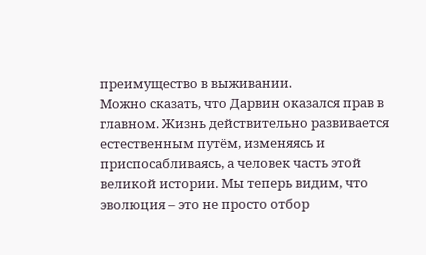преимущество в выживании.
Можно сказать, что Дарвин оказался прав в главном. Жизнь действительно развивается естественным путём, изменяясь и приспосабливаясь, а человек часть этой великой истории. Мы теперь видим, что эволюция – это не просто отбор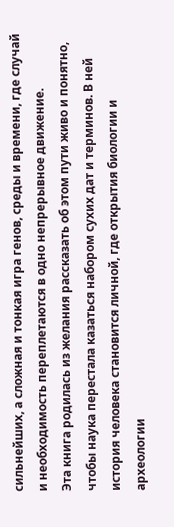сильнейших, а сложная и тонкая игра генов, среды и времени, где случай и необходимость переплетаются в одно непрерывное движение.
Эта книга родилась из желания рассказать об этом пути живо и понятно, чтобы наука перестала казаться набором сухих дат и терминов. В ней история человека становится личной, где открытия биологии и археологии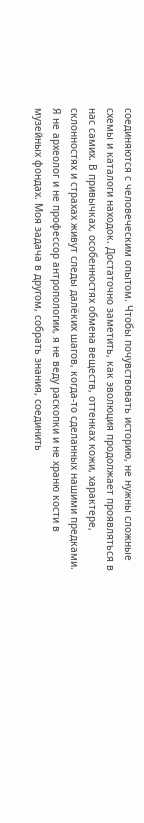соединяются с человеческим опытом. Чтобы почувствовать историю, не нужны сложные схемы и каталоги находок. Достаточно заметить, как эволюция продолжает проявляться в нас самих. В привычках, особенностях обмена веществ, оттенках кожи, характере, склонностях и страхах живут следы далёких шагов, когда-то сделанных нашими предками.
Я не археолог и не профессор антропологии, я не веду раскопки и не храню кости в музейных фондах. Моя задача в другом, собрать знания, соединить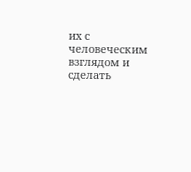их с человеческим взглядом и сделать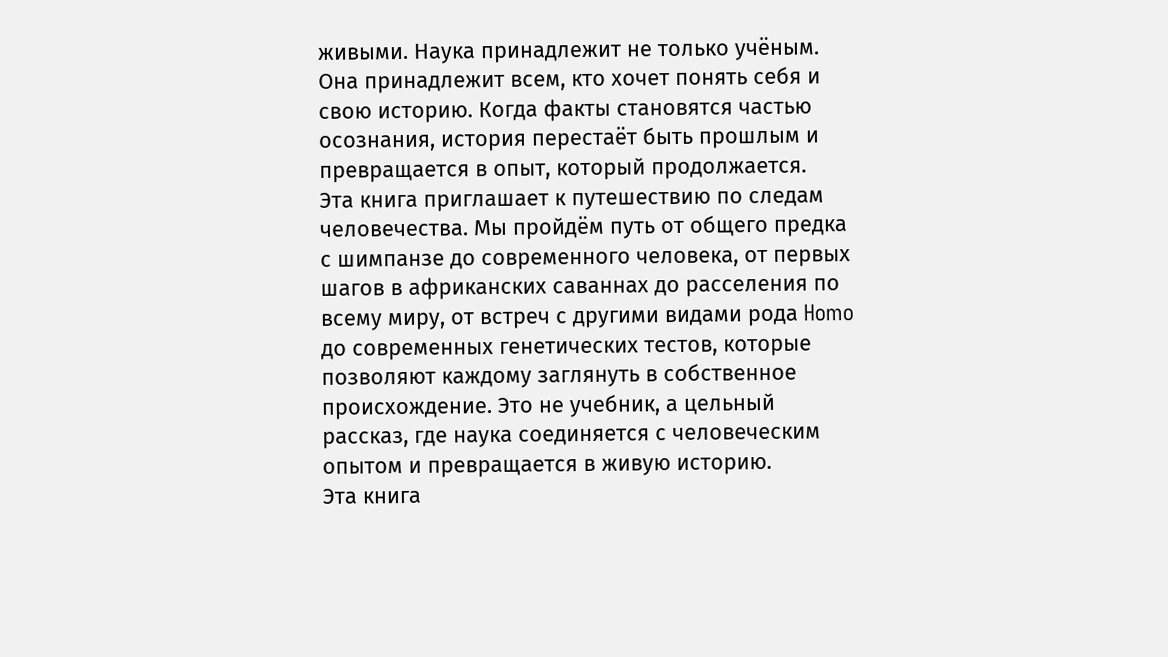живыми. Наука принадлежит не только учёным. Она принадлежит всем, кто хочет понять себя и свою историю. Когда факты становятся частью осознания, история перестаёт быть прошлым и превращается в опыт, который продолжается.
Эта книга приглашает к путешествию по следам человечества. Мы пройдём путь от общего предка с шимпанзе до современного человека, от первых шагов в африканских саваннах до расселения по всему миру, от встреч с другими видами рода Homo до современных генетических тестов, которые позволяют каждому заглянуть в собственное происхождение. Это не учебник, а цельный рассказ, где наука соединяется с человеческим опытом и превращается в живую историю.
Эта книга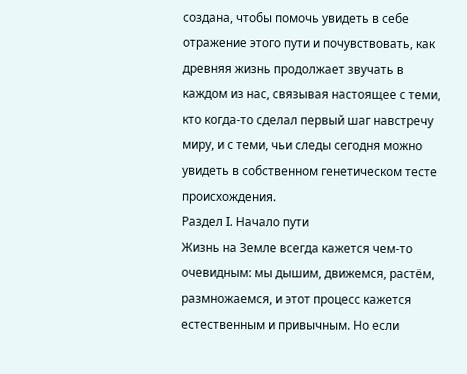создана, чтобы помочь увидеть в себе отражение этого пути и почувствовать, как древняя жизнь продолжает звучать в каждом из нас, связывая настоящее с теми, кто когда-то сделал первый шаг навстречу миру, и с теми, чьи следы сегодня можно увидеть в собственном генетическом тесте происхождения.
Раздел I. Начало пути
Жизнь на Земле всегда кажется чем-то очевидным: мы дышим, движемся, растём, размножаемся, и этот процесс кажется естественным и привычным. Но если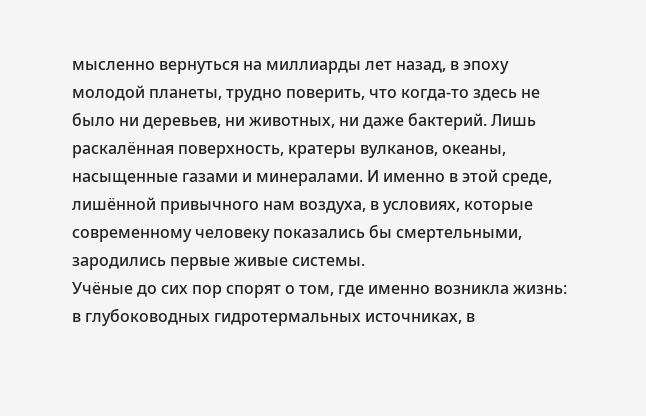мысленно вернуться на миллиарды лет назад, в эпоху молодой планеты, трудно поверить, что когда-то здесь не было ни деревьев, ни животных, ни даже бактерий. Лишь раскалённая поверхность, кратеры вулканов, океаны, насыщенные газами и минералами. И именно в этой среде, лишённой привычного нам воздуха, в условиях, которые современному человеку показались бы смертельными, зародились первые живые системы.
Учёные до сих пор спорят о том, где именно возникла жизнь: в глубоководных гидротермальных источниках, в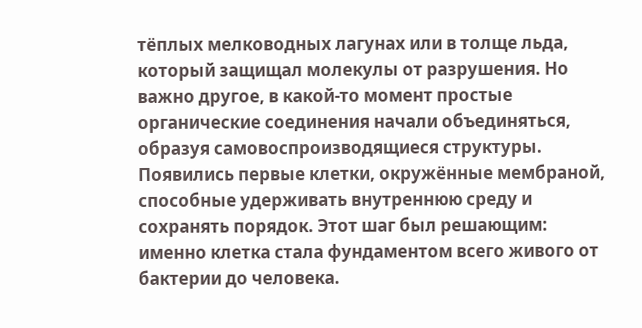тёплых мелководных лагунах или в толще льда, который защищал молекулы от разрушения. Но важно другое, в какой-то момент простые органические соединения начали объединяться, образуя самовоспроизводящиеся структуры. Появились первые клетки, окружённые мембраной, способные удерживать внутреннюю среду и сохранять порядок. Этот шаг был решающим: именно клетка стала фундаментом всего живого от бактерии до человека.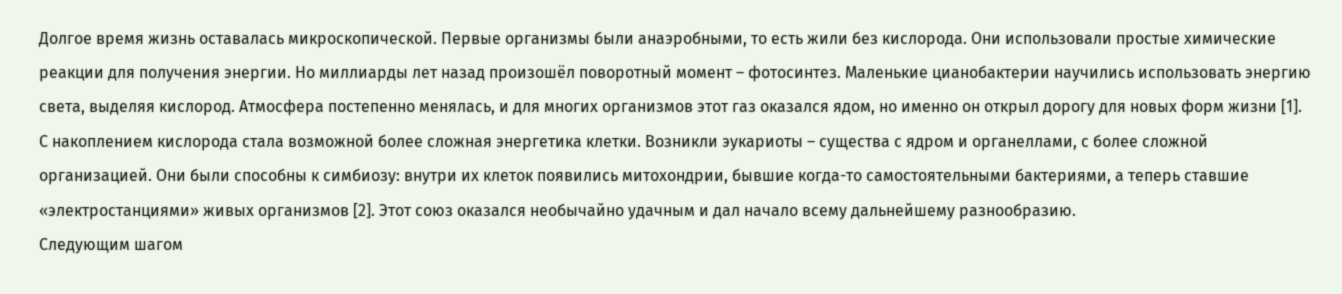Долгое время жизнь оставалась микроскопической. Первые организмы были анаэробными, то есть жили без кислорода. Они использовали простые химические реакции для получения энергии. Но миллиарды лет назад произошёл поворотный момент – фотосинтез. Маленькие цианобактерии научились использовать энергию света, выделяя кислород. Атмосфера постепенно менялась, и для многих организмов этот газ оказался ядом, но именно он открыл дорогу для новых форм жизни [1].
С накоплением кислорода стала возможной более сложная энергетика клетки. Возникли эукариоты – существа с ядром и органеллами, с более сложной организацией. Они были способны к симбиозу: внутри их клеток появились митохондрии, бывшие когда-то самостоятельными бактериями, а теперь ставшие «электростанциями» живых организмов [2]. Этот союз оказался необычайно удачным и дал начало всему дальнейшему разнообразию.
Следующим шагом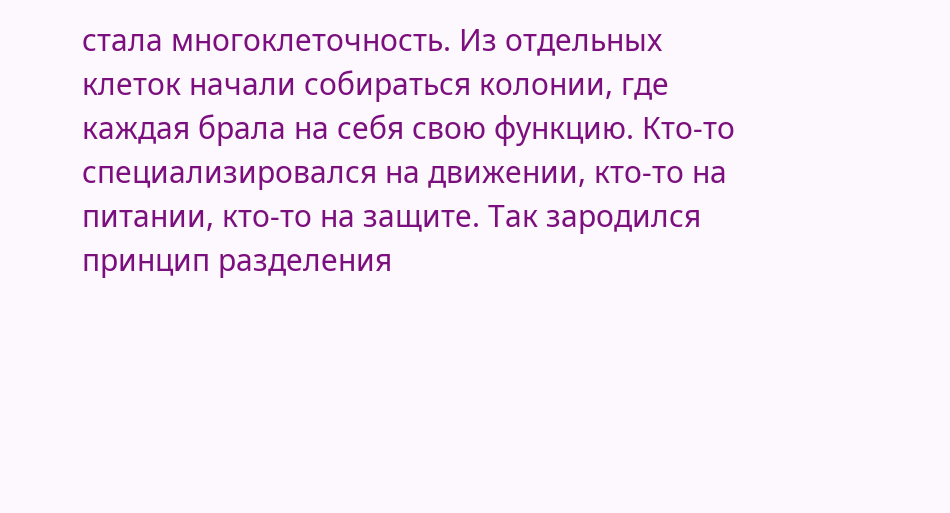стала многоклеточность. Из отдельных клеток начали собираться колонии, где каждая брала на себя свою функцию. Кто-то специализировался на движении, кто-то на питании, кто-то на защите. Так зародился принцип разделения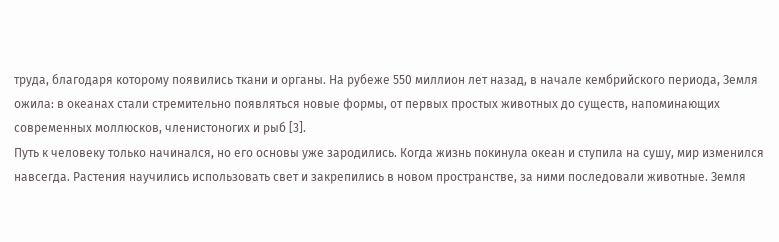труда, благодаря которому появились ткани и органы. На рубеже 550 миллион лет назад, в начале кембрийского периода, Земля ожила: в океанах стали стремительно появляться новые формы, от первых простых животных до существ, напоминающих современных моллюсков, членистоногих и рыб [3].
Путь к человеку только начинался, но его основы уже зародились. Когда жизнь покинула океан и ступила на сушу, мир изменился навсегда. Растения научились использовать свет и закрепились в новом пространстве, за ними последовали животные. Земля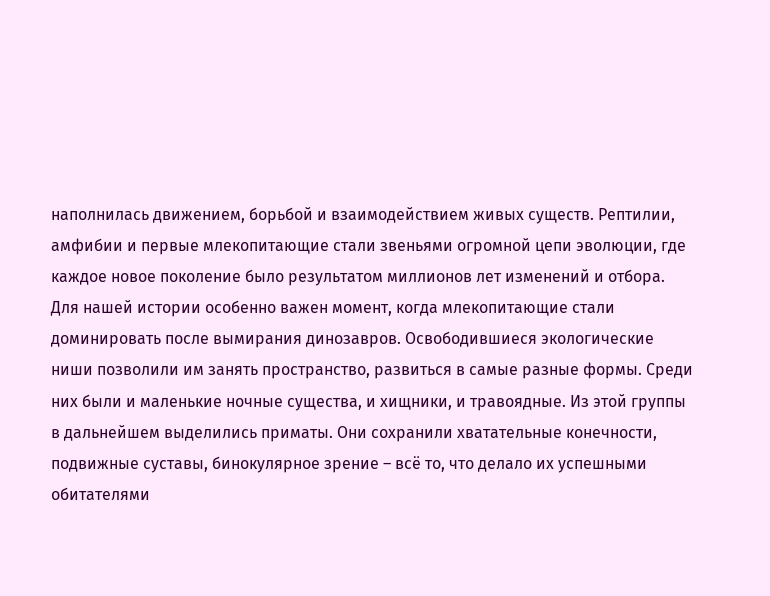наполнилась движением, борьбой и взаимодействием живых существ. Рептилии, амфибии и первые млекопитающие стали звеньями огромной цепи эволюции, где каждое новое поколение было результатом миллионов лет изменений и отбора.
Для нашей истории особенно важен момент, когда млекопитающие стали доминировать после вымирания динозавров. Освободившиеся экологические ниши позволили им занять пространство, развиться в самые разные формы. Среди них были и маленькие ночные существа, и хищники, и травоядные. Из этой группы в дальнейшем выделились приматы. Они сохранили хватательные конечности, подвижные суставы, бинокулярное зрение – всё то, что делало их успешными обитателями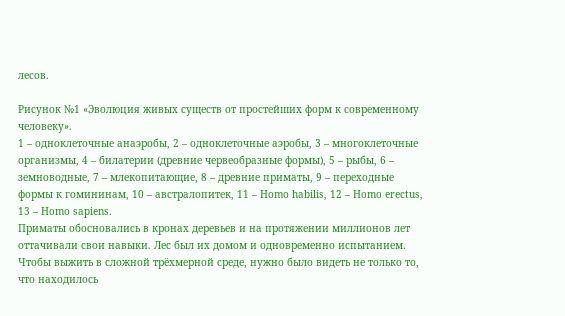лесов.

Рисунок №1 «Эволюция живых существ от простейших форм к современному человеку».
1 – одноклеточные анаэробы, 2 – одноклеточные аэробы, 3 – многоклеточные организмы, 4 – билатерии (древние червеобразные формы), 5 – рыбы, 6 – земноводные, 7 – млекопитающие, 8 – древние приматы, 9 – переходные формы к гомининам, 10 – австралопитек, 11 – Homo habilis, 12 – Homo erectus, 13 – Homo sapiens.
Приматы обосновались в кронах деревьев и на протяжении миллионов лет оттачивали свои навыки. Лес был их домом и одновременно испытанием. Чтобы выжить в сложной трёхмерной среде, нужно было видеть не только то, что находилось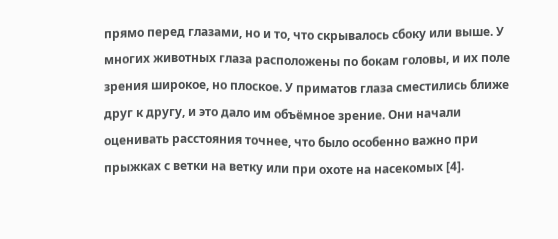прямо перед глазами, но и то, что скрывалось сбоку или выше. У многих животных глаза расположены по бокам головы, и их поле зрения широкое, но плоское. У приматов глаза сместились ближе друг к другу, и это дало им объёмное зрение. Они начали оценивать расстояния точнее, что было особенно важно при прыжках с ветки на ветку или при охоте на насекомых [4].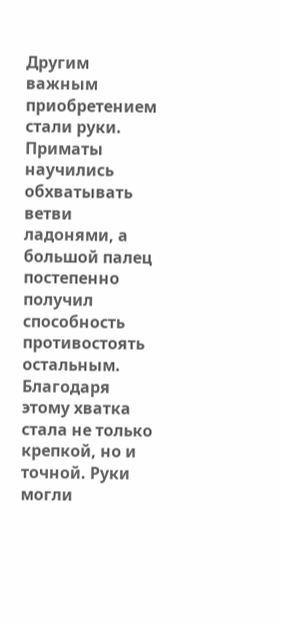Другим важным приобретением стали руки. Приматы научились обхватывать ветви ладонями, а большой палец постепенно получил способность противостоять остальным. Благодаря этому хватка стала не только крепкой, но и точной. Руки могли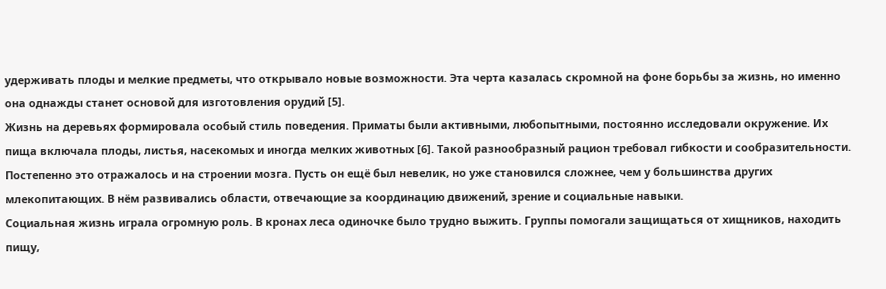удерживать плоды и мелкие предметы, что открывало новые возможности. Эта черта казалась скромной на фоне борьбы за жизнь, но именно она однажды станет основой для изготовления орудий [5].
Жизнь на деревьях формировала особый стиль поведения. Приматы были активными, любопытными, постоянно исследовали окружение. Их пища включала плоды, листья, насекомых и иногда мелких животных [6]. Такой разнообразный рацион требовал гибкости и сообразительности. Постепенно это отражалось и на строении мозга. Пусть он ещё был невелик, но уже становился сложнее, чем у большинства других млекопитающих. В нём развивались области, отвечающие за координацию движений, зрение и социальные навыки.
Социальная жизнь играла огромную роль. В кронах леса одиночке было трудно выжить. Группы помогали защищаться от хищников, находить пищу,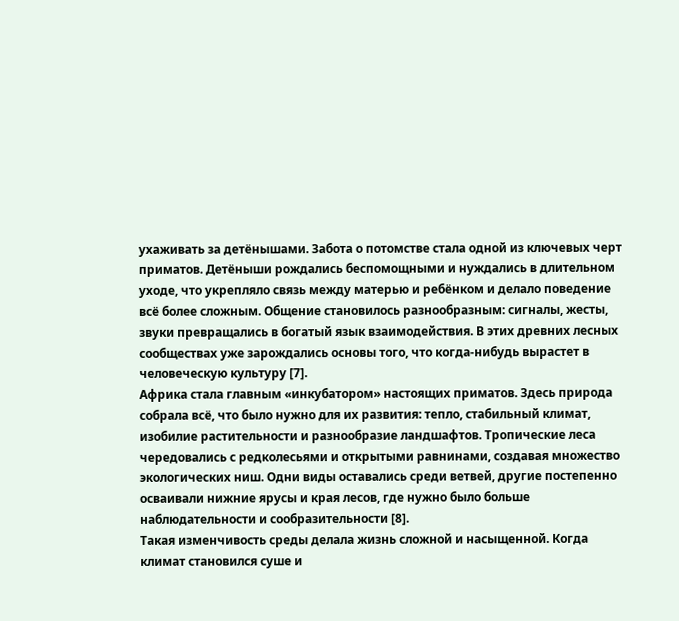ухаживать за детёнышами. Забота о потомстве стала одной из ключевых черт приматов. Детёныши рождались беспомощными и нуждались в длительном уходе, что укрепляло связь между матерью и ребёнком и делало поведение всё более сложным. Общение становилось разнообразным: сигналы, жесты, звуки превращались в богатый язык взаимодействия. В этих древних лесных сообществах уже зарождались основы того, что когда-нибудь вырастет в человеческую культуру [7].
Африка стала главным «инкубатором» настоящих приматов. Здесь природа собрала всё, что было нужно для их развития: тепло, стабильный климат, изобилие растительности и разнообразие ландшафтов. Тропические леса чередовались с редколесьями и открытыми равнинами, создавая множество экологических ниш. Одни виды оставались среди ветвей, другие постепенно осваивали нижние ярусы и края лесов, где нужно было больше наблюдательности и сообразительности [8].
Такая изменчивость среды делала жизнь сложной и насыщенной. Когда климат становился суше и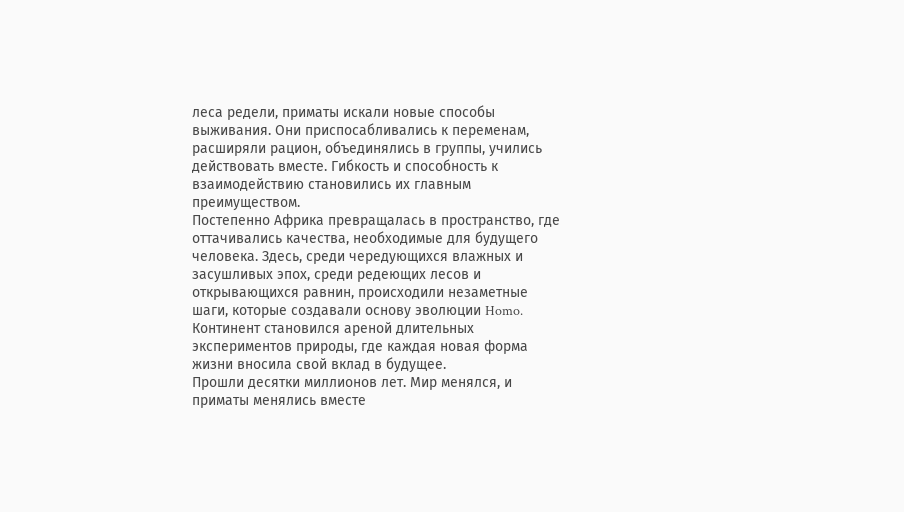леса редели, приматы искали новые способы выживания. Они приспосабливались к переменам, расширяли рацион, объединялись в группы, учились действовать вместе. Гибкость и способность к взаимодействию становились их главным преимуществом.
Постепенно Африка превращалась в пространство, где оттачивались качества, необходимые для будущего человека. Здесь, среди чередующихся влажных и засушливых эпох, среди редеющих лесов и открывающихся равнин, происходили незаметные шаги, которые создавали основу эволюции Homo. Континент становился ареной длительных экспериментов природы, где каждая новая форма жизни вносила свой вклад в будущее.
Прошли десятки миллионов лет. Мир менялся, и приматы менялись вместе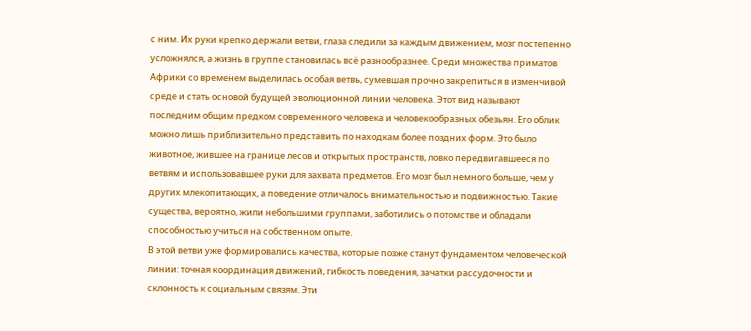с ним. Их руки крепко держали ветви, глаза следили за каждым движением, мозг постепенно усложнялся, а жизнь в группе становилась всё разнообразнее. Среди множества приматов Африки со временем выделилась особая ветвь, сумевшая прочно закрепиться в изменчивой среде и стать основой будущей эволюционной линии человека. Этот вид называют последним общим предком современного человека и человекообразных обезьян. Его облик можно лишь приблизительно представить по находкам более поздних форм. Это было животное, жившее на границе лесов и открытых пространств, ловко передвигавшееся по ветвям и использовавшее руки для захвата предметов. Его мозг был немного больше, чем у других млекопитающих, а поведение отличалось внимательностью и подвижностью. Такие существа, вероятно, жили небольшими группами, заботились о потомстве и обладали способностью учиться на собственном опыте.
В этой ветви уже формировались качества, которые позже станут фундаментом человеческой линии: точная координация движений, гибкость поведения, зачатки рассудочности и склонность к социальным связям. Эти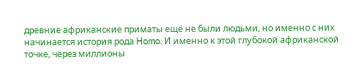древние африканские приматы ещё не были людьми, но именно с них начинается история рода Homo. И именно к этой глубокой африканской точке, через миллионы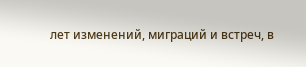лет изменений, миграций и встреч, в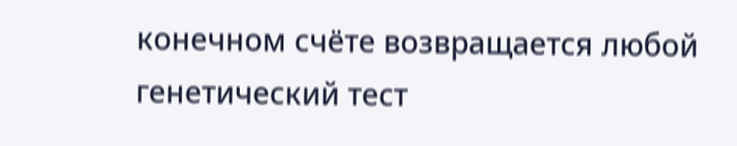конечном счёте возвращается любой генетический тест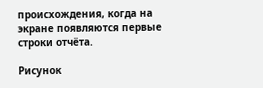происхождения, когда на экране появляются первые строки отчёта.

Рисунок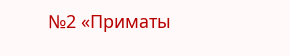№2 «Приматы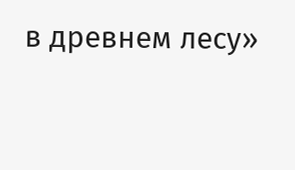в древнем лесу»